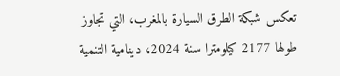تعكس شبكة الطرق السيارة بالمغرب، التي تجاوز طولها 2177 كيلومترا سنة 2024، دينامية التنمية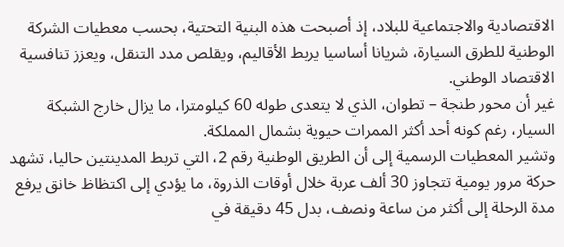الاقتصادية والاجتماعية للبلاد، إذ أصبحت هذه البنية التحتية، بحسب معطيات الشركة الوطنية للطرق السيارة، شريانا أساسيا يربط الأقاليم، ويقلص مدد التنقل، ويعزز تنافسية الاقتصاد الوطني.
غير أن محور طنجة – تطوان، الذي لا يتعدى طوله 60 كيلومترا، ما يزال خارج الشبكة السيار، رغم كونه أحد أكثر الممرات حيوية بشمال المملكة.
وتشير المعطيات الرسمية إلى أن الطريق الوطنية رقم 2، التي تربط المدينتين حاليا، تشهد حركة مرور يومية تتجاوز 30 ألف عربة خلال أوقات الذروة، ما يؤدي إلى اكتظاظ خانق يرفع مدة الرحلة إلى أكثر من ساعة ونصف، بدل 45 دقيقة في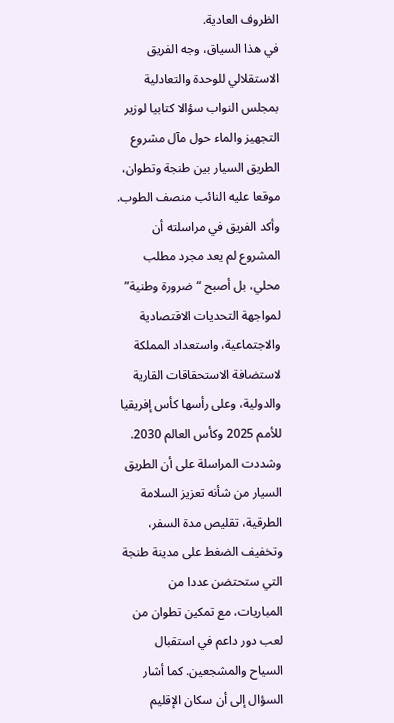الظروف العادية.
في هذا السياق، وجه الفريق الاستقلالي للوحدة والتعادلية بمجلس النواب سؤالا كتابيا لوزير التجهيز والماء حول مآل مشروع الطريق السيار بين طنجة وتطوان، موقعا عليه النائب منصف الطوب.
وأكد الفريق في مراسلته أن المشروع لم يعد مجرد مطلب محلي، بل أصبح “ضرورة وطنية” لمواجهة التحديات الاقتصادية والاجتماعية، واستعداد المملكة لاستضافة الاستحقاقات القارية والدولية، وعلى رأسها كأس إفريقيا للأمم 2025 وكأس العالم 2030.
وشددت المراسلة على أن الطريق السيار من شأنه تعزيز السلامة الطرقية، تقليص مدة السفر، وتخفيف الضغط على مدينة طنجة التي ستحتضن عددا من المباريات، مع تمكين تطوان من لعب دور داعم في استقبال السياح والمشجعين. كما أشار السؤال إلى أن سكان الإقليم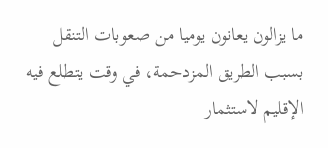ما يزالون يعانون يوميا من صعوبات التنقل بسبب الطريق المزدحمة، في وقت يتطلع فيه الإقليم لاستثمار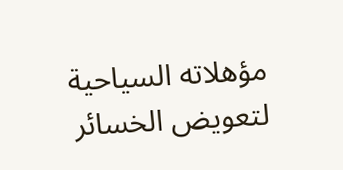مؤهلاته السياحية لتعويض الخسائر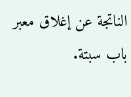الناتجة عن إغلاق معبر باب سبتة.